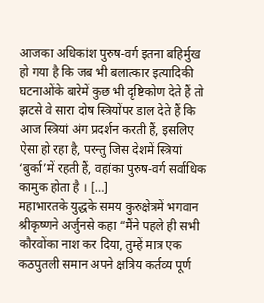आजका अधिकांश पुरुष-वर्ग इतना बहिर्मुख हो गया है कि जब भी बलात्कार इत्यादिकी घटनाओंके बारेमें कुछ भी दृष्टिकोण देते हैं तो झटसे वे सारा दोष स्त्रियोंपर डाल देते हैं कि आज स्त्रियां अंग प्रदर्शन करती हैं, इसलिए ऐसा हो रहा है, परन्तु जिस देशमें स्त्रियां ‘बुर्का’में रहती हैं, वहांका पुरुष-वर्ग सर्वाधिक कामुक होता है । […]
महाभारतके युद्धके समय कुरुक्षेत्रमें भगवान श्रीकृष्णने अर्जुनसे कहा “मैंने पहले ही सभी कौरवोंका नाश कर दिया, तुम्हें मात्र एक कठपुतली समान अपने क्षत्रिय कर्तव्य पूर्ण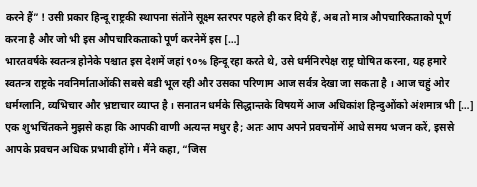करने हैं” ! उसी प्रकार हिन्दू राष्ट्रकी स्थापना संतोंने सूक्ष्म स्तरपर पहले ही कर दिये हैं, अब तो मात्र औपचारिकताको पूर्ण करना है और जो भी इस औपचारिकताको पूर्ण करनेमें इस […]
भारतवर्षके स्वतन्त्र होनेके पश्चात इस देशमें जहां ९०% हिन्दू रहा करते थे, उसे धर्मनिरपेक्ष राष्ट्र घोषित करना, यह हमारे स्वतन्त्र राष्ट्रके नवनिर्माताओंकी सबसे बडी भूल रही और उसका परिणाम आज सर्वत्र देखा जा सकता है । आज चहुं ओर धर्मग्लानि, व्यभिचार और भ्रष्टाचार व्याप्त है । सनातन धर्मके सिद्धान्तके विषयमें आज अधिकांश हिन्दुओंको अंशमात्र भी […]
एक शुभचिंतकने मुझसे कहा कि आपकी वाणी अत्यन्त मधुर है; अतः आप अपने प्रवचनोंमें आधे समय भजन करें, इससे आपके प्रवचन अधिक प्रभावी होंगे । मैंने कहा, “जिस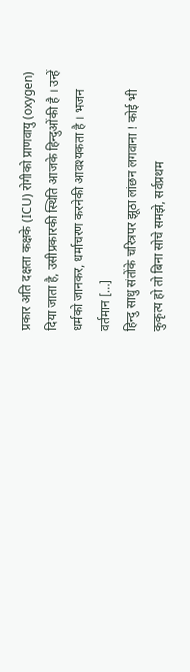प्रकार अति दक्षता कक्षके (ICU) रोगीको प्राणवायु (oxygen) दिया जाता है, उसीप्रकारकी स्थिति आजके हिन्दुओंकी है । उन्हें धर्मको जानकर, धर्माचरण करनेकी आवश्यकता है । भजन वर्तमान […]
हिन्दु साधु संतोंके चरित्रपर झूठा लांछन लगवाना ! कोई भी कुकृत्य हो तो बिना सोचे समझे, सर्वप्रथम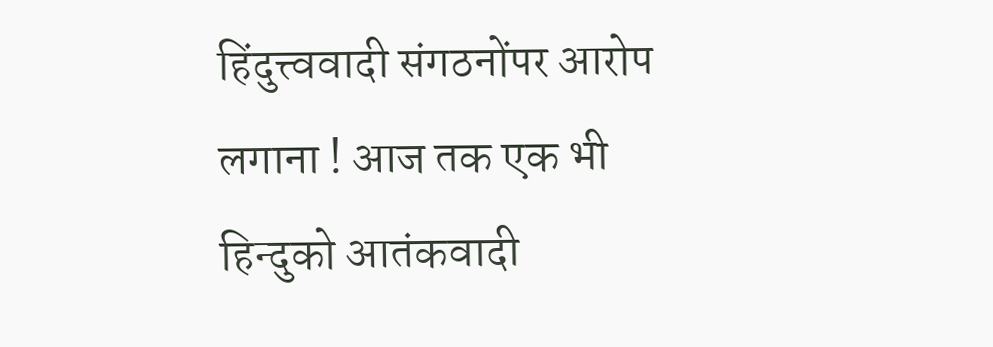हिंदुत्त्ववादी संगठनोंपर आरोप लगाना ! आज तक एक भी हिन्दुको आतंकवादी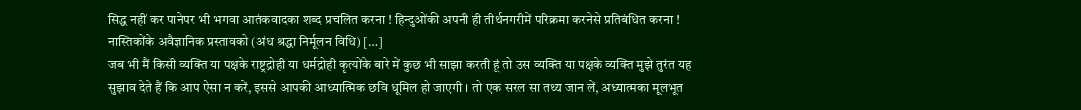सिद्ध नहीं कर पानेपर भी भगवा आतंकवादका शब्द प्रचलित करना ! हिन्दुओंकी अपनी ही तीर्थनगरीमें परिक्रमा करनेसे प्रतिबंधित करना ! नास्तिकोंके अवैज्ञानिक प्रस्तावको (अंध श्रद्धा निर्मूलन विधि) […]
जब भी मैं किसी व्यक्ति या पक्षके राष्ट्रद्रोही या धर्मद्रोही कृत्योंके बारे में कुछ भी साझा करती हूं तो उस व्यक्ति या पक्षके व्यक्ति मुझे तुरंत यह सुझाव देते हैं कि आप ऐसा न करें, इससे आपकी आध्यात्मिक छवि धूमिल हो जाएगी । तो एक सरल सा तथ्य जान लें, अध्यात्मका मूलभूत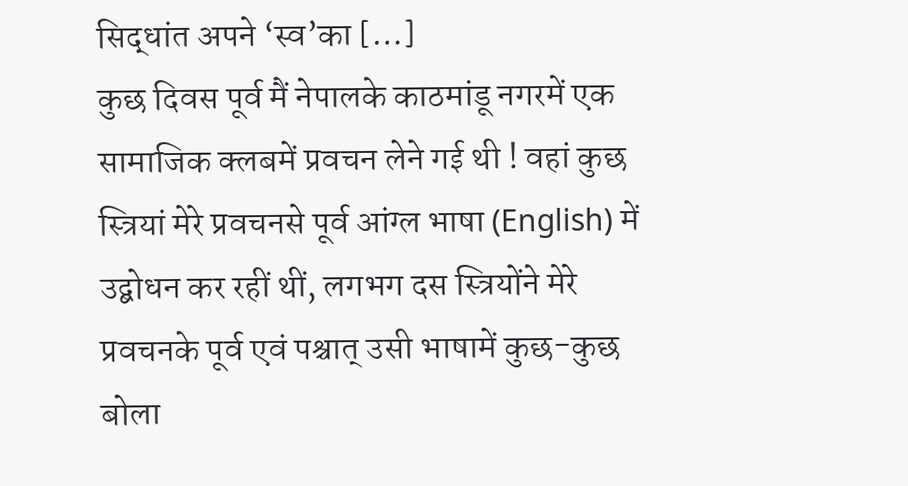सिद्धांत अपने ‘स्व’का […]
कुछ दिवस पूर्व मैं नेपालके काठमांडू नगरमें एक सामाजिक क्लबमें प्रवचन लेने गई थी ! वहां कुछ स्त्रियां मेरे प्रवचनसे पूर्व आंग्ल भाषा (English) में उद्बोधन कर रहीं थीं, लगभग दस स्त्रियोंने मेरे प्रवचनके पूर्व एवं पश्चात् उसी भाषामें कुछ-कुछ बोला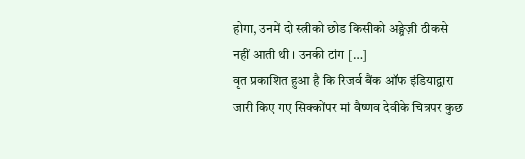होगा, उनमें दो स्त्रीको छोड किसीको अङ्ग्रेज़ी ठीकसे नहीं आती थी । उनकी टांग […]
वृत प्रकाशित हुआ है कि रिजर्व बैंक ऑफ इंडियाद्वारा जारी किए गए सिक्कोंपर मां वैष्णव देवीके चित्रपर कुछ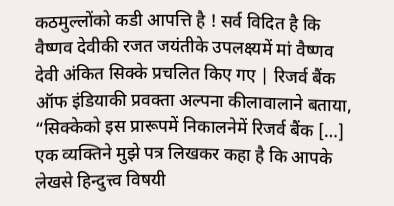कठमुल्लोंको कडी आपत्ति है ! सर्व विदित है कि वैष्णव देवीकी रजत जयंतीके उपलक्ष्यमें मां वैष्णव देवी अंकित सिक्के प्रचलित किए गए | रिजर्व बैंक ऑफ इंडियाकी प्रवक्ता अल्पना कीलावालाने बताया, “सिक्केको इस प्रारूपमें निकालनेमें रिजर्व बैंक […]
एक व्यक्तिने मुझे पत्र लिखकर कहा है कि आपके लेखसे हिन्दुत्त्व विषयी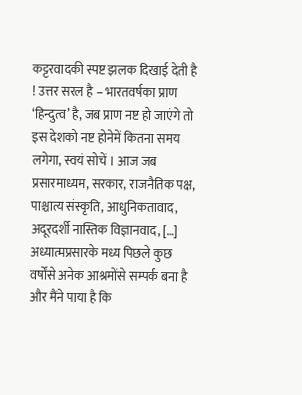कट्टरवादकी स्पष्ट झलक दिखाई देती है ! उत्तर सरल है – भारतवर्षका प्राण ‘हिन्दुत्व’ है, जब प्राण नष्ट हो जाएंगे तो इस देशको नष्ट होनेमें कितना समय लगेगा, स्वयं सोचें । आज जब प्रसारमाध्यम, सरकार, राजनैतिक पक्ष, पाश्चात्य संस्कृति, आधुनिकतावाद, अदूरदर्शी नास्तिक विज्ञानवाद, […]
अध्यात्मप्रसारके मध्य पिछले कुछ वर्षोंसे अनेक आश्रमोंसे सम्पर्क बना है और मैंने पाया है कि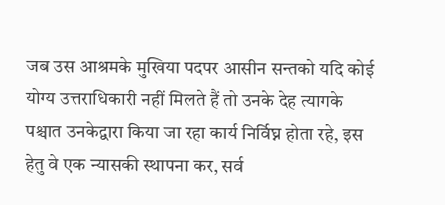जब उस आश्रमके मुखिया पदपर आसीन सन्तको यदि कोई योग्य उत्तराधिकारी नहीं मिलते हैं तो उनके देह त्यागके पश्चात उनकेद्वारा किया जा रहा कार्य निर्विघ्न होता रहे, इस हेतु वे एक न्यासकी स्थापना कर, सर्व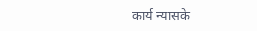कार्य न्यासके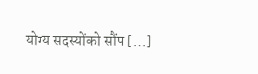योग्य सदस्योंको सौंप […]